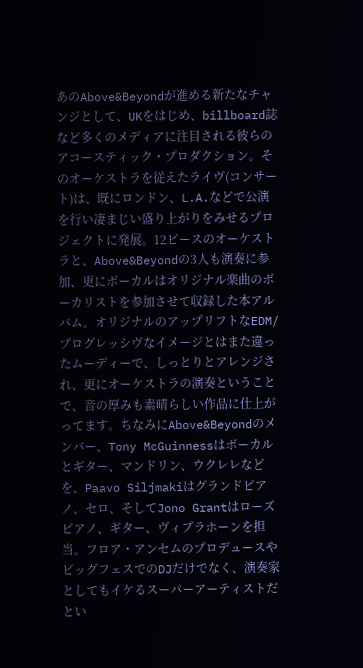あのAbove&Beyondが進める新たなチャンジとして、UKをはじめ、billboard誌など多くのメディアに注目される彼らのアコースティック・プロダクション。そのオーケストラを従えたライヴ(コンサート)は、既にロンドン、L.A.などで公演を行い凄まじい盛り上がりをみせるプロジェクトに発展。12ピースのオーケストラと、Above&Beyondの3人も演奏に参加、更にボーカルはオリジナル楽曲のボーカリストを参加させて収録した本アルバム。オリジナルのアップリフトなEDM/プログレッシヴなイメージとはまた違ったムーディーで、しっとりとアレンジされ、更にオーケストラの演奏ということで、音の厚みも素晴らしい作品に仕上がってます。ちなみにAbove&Beyondのメンバー、Tony McGuinnessはボーカルとギター、マンドリン、ウクレレなどを、Paavo Siljmakiはグランドピアノ、セロ、そしてJono Grantはローズピアノ、ギター、ヴィブラホーンを担当。フロア・アンセムのプロデュースやビッグフェスでのDJだけでなく、演奏家としてもイケるスーパーアーティストだとい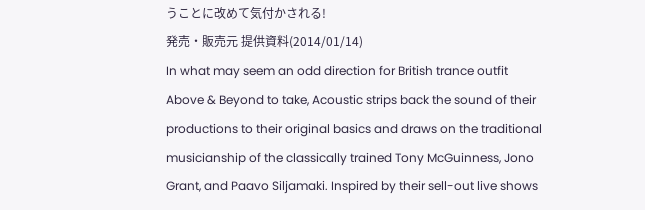うことに改めて気付かされる!
発売・販売元 提供資料(2014/01/14)
In what may seem an odd direction for British trance outfit Above & Beyond to take, Acoustic strips back the sound of their productions to their original basics and draws on the traditional musicianship of the classically trained Tony McGuinness, Jono Grant, and Paavo Siljamaki. Inspired by their sell-out live shows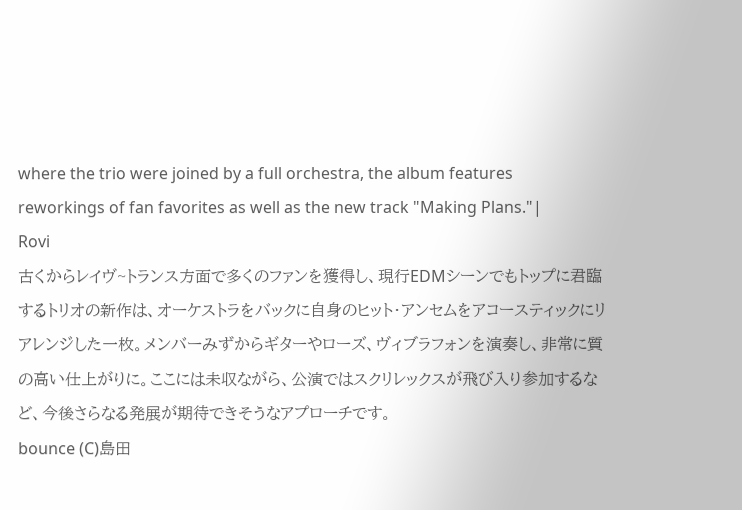where the trio were joined by a full orchestra, the album features reworkings of fan favorites as well as the new track "Making Plans."|
Rovi
古くからレイヴ~トランス方面で多くのファンを獲得し、現行EDMシーンでもトップに君臨するトリオの新作は、オーケストラをバックに自身のヒット・アンセムをアコースティックにリアレンジした一枚。メンバーみずからギターやローズ、ヴィブラフォンを演奏し、非常に質の高い仕上がりに。ここには未収ながら、公演ではスクリレックスが飛び入り参加するなど、今後さらなる発展が期待できそうなアプローチです。
bounce (C)島田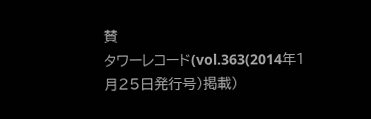賛
タワーレコード(vol.363(2014年1月25日発行号)掲載)